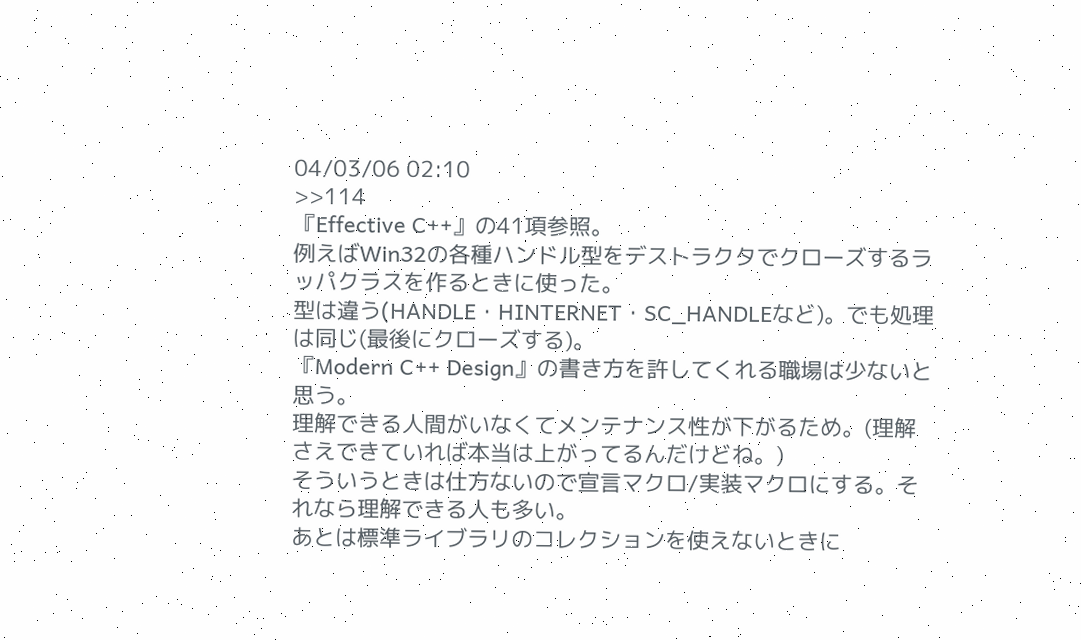04/03/06 02:10
>>114
『Effective C++』の41項参照。
例えばWin32の各種ハンドル型をデストラクタでクローズするラッパクラスを作るときに使った。
型は違う(HANDLE・HINTERNET・SC_HANDLEなど)。でも処理は同じ(最後にクローズする)。
『Modern C++ Design』の書き方を許してくれる職場は少ないと思う。
理解できる人間がいなくてメンテナンス性が下がるため。(理解さえできていれば本当は上がってるんだけどね。)
そういうときは仕方ないので宣言マクロ/実装マクロにする。それなら理解できる人も多い。
あとは標準ライブラリのコレクションを使えないときに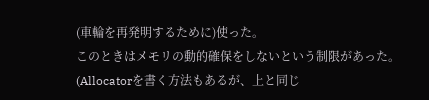(車輪を再発明するために)使った。
このときはメモリの動的確保をしないという制限があった。
(Allocatorを書く方法もあるが、上と同じ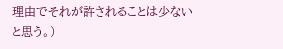理由でそれが許されることは少ないと思う。)